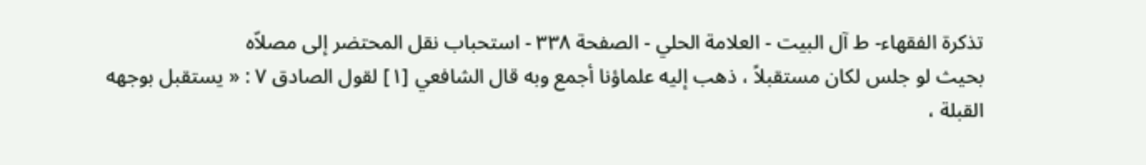تذكرة الفقهاء- ط آل البيت - العلامة الحلي - الصفحة ٣٣٨ - استحباب نقل المحتضر إلى مصلاّه
بحيث لو جلس لكان مستقبلاً ، ذهب إليه علماؤنا أجمع وبه قال الشافعي [١] لقول الصادق ٧ : « يستقبل بوجهه القبلة ،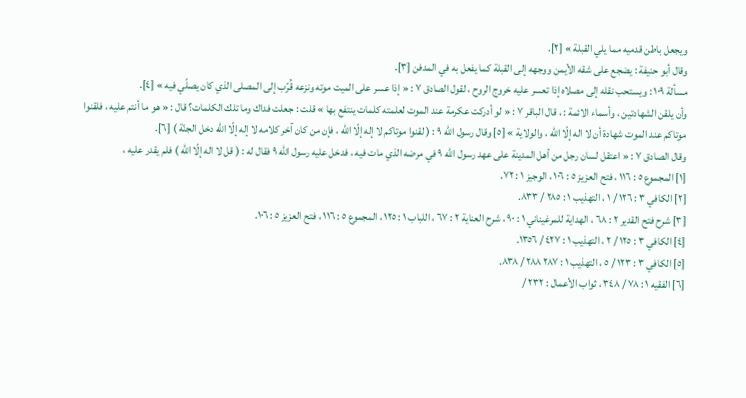ويجعل باطن قدميه مما يلي القبلة » [٢].
وقال أبو حنيفة : يضجع على شقه الأيمن ووجهه إلى القبلة كما يفعل به في المدفن [٣].
مسألة ١٠٩ : ويستحب نقله إلى مصلاه إذا تعسر عليه خروج الروح ، لقول الصادق ٧ : « إذا عسر على الميت موته ونزعه قُرّب إلى المصلى الذي كان يصلّي فيه » [٤].
وأن يلقن الشهادتين ، وأسماء الائمة : ، قال الباقر ٧ : « لو أدركت عكرمة عند الموت لعلمته كلمات ينتفع بها » قلت : جعلت فداك وما تلك الكلمات؟ قال : « هو ما أنتم عليه ، فلقنوا موتاكم عند الموت شهادة أن لا اله إلّا الله ، والولاية » [٥] وقال رسول الله ٩ : ( لقنوا موتاكم لا إله إلّا الله ، فإن من كان آخر كلامه لا إله إلّا الله دخل الجنّة ) [٦].
وقال الصادق ٧ : « اعتقل لسان رجل من أهل المدينة على عهد رسول الله ٩ في مرضه الذي مات فيه ، فدخل عليه رسول الله ٩ فقال له : ( قل لا اله إلّا الله ) فلم يقدر عليه ،
[١] المجموع ٥ : ١١٦ ، فتح العزيز ٥ : ١٠٦ ، الوجيز ١ : ٧٢.
[٢] الكافي ٣ : ١٢٦ / ١ ، التهذيب ١ : ٢٨٥ / ٨٣٣.
[٣] شرح فتح القدير ٢ : ٦٨ ، الهداية للمرغيناني ١ : ٩٠ ، شرح العناية ٢ : ٦٧ ، اللباب ١ : ١٢٥ ، المجموع ٥ : ١١٦ ، فتح العزيز ٥ : ١٠٦.
[٤] الكافي ٣ : ١٢٥ / ٢ ، التهذيب ١ : ٤٢٧ / ١٣٥٦.
[٥] الكافي ٣ : ١٢٣ / ٥ ، التهذيب ١ : ٢٨٧ ٢٨٨ / ٨٣٨.
[٦] الفقيه ١ : ٧٨ / ٣٤٨ ، ثواب الأعمال : ٢٣٢ /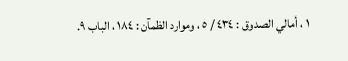١ ، أمالي الصدوق : ٤٣٤ / ٥ ، وموارد الظمآن : ١٨٤ ، الباب ٩.